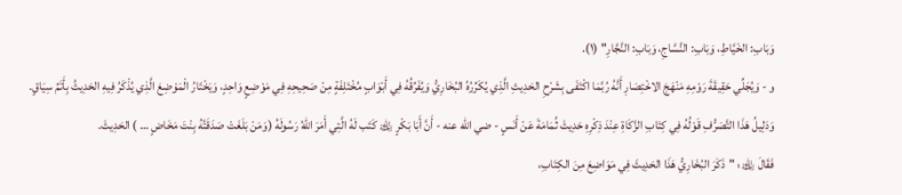وَبَابِ: الخَيَّاطِ، وَبَابِ: النَّسَّاجِ، وَبَابِ: النَّجَّارِ" (١).
و - وَيُجَلِّي حَقِيقَةَ رَوْمِهِ مَنْهَجَ الاخْتِصَارِ أَنَّهُ رُبَّمَا اكْتَفَى بِشَرْحِ الحَدِيثِ الَّذِي يُكَرِّرُهُ البُخَارِيُّ وَيُفَرِّقُهُ فِي أَبْوَابٍ مُخْتَلِفَةٍ مِنْ صَحِيحِهِ فِي مَوْضِعٍ وَاحِدٍ، وَيَخْتَارُ الْمَوْضِعَ الَّذِي يُذْكَرُ فِيهِ الحَدِيثُ بِأَتَمِّ سِيَاقٍ.
وَدَلِيلُ هَذَا التَّصَرُّفِ قَوْلُهُ فِي كِتَابِ الزَّكَاةِ عِنْدَ ذِكْرِهِ حَدِيثَ ثُمَامَةَ عَنْ أَنَسٍ - ضي الله عنه - أَنَّ أَبَا بَكْرٍ ﵀ كَتَب لَهُ الَّتِي أَمَرَ اللهُ رَسُولَهُ (وَمَنْ بَلَغَتْ صَدَقَتُهُ بِنْتَ مَخَاضٍ … ) الحَدِيثَ.
فَقَالَ ﵀: "ذَكَرَ البُخَارِيُّ هَذَا الحَدِيثَ فِي مَوَاضِعَ مِنَ الكِتَابِ،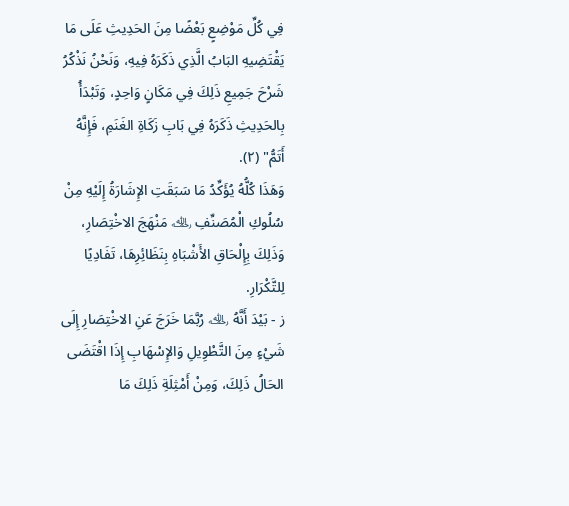فِي كُلِّ مَوْضِعٍ بَعْضًا مِنَ الحَدِيثِ عَلَى مَا يَقْتَضِيهِ البَابُ الَّذِي ذَكَرَهُ فِيهِ، وَنَحْنُ نَذْكُرُ شَرْحَ جَمِيعِ ذَلِكَ فِي مَكَانٍ وَاحِدٍ، وَتَبْدَأُ بِالحَدِيثِ ذَكَرَهُ فِي بَابِ زَكَاةِ الغَنَمِ، فَإِنَّهُ أَتَمُّ" (٢).
وَهَذَا كُلُّهُ يُؤَكِّدُ مَا سَبَقَتِ الإِشَارَةُ إِلَيْهِ مِنْ سُلُوكِ الْمُصَنِّفِ ﵀ مَنْهَجَ الاخْتِصَارِ، وَذَلِكَ بِإِلْحَاقِ الأَشْبَاهِ بِنَظَائِرِهَا، تَفَادِيًا لِلتَّكْرَارِ.
ز - بَيْدَ أَنَّهُ ﵀ رُبَّمَا خَرَجَ عَنِ الاخْتِصَارِ إِلَى شَيْءٍ مِنَ التَّطْوِيلِ وَالإِسْهَابِ إِذَا اقْتَضَى الحَالُ ذَلِكَ، وَمِنْ أَمْثِلَةِ ذَلِكَ مَا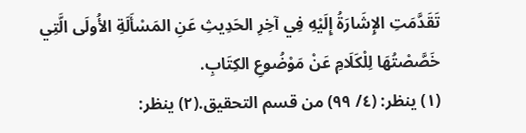تَقَدَّمَتِ الإِشَارَةُ إِلَيْهِ فِي آخِرِ الحَدِيثِ عَنِ المَسْأَلَةِ الأُولَى الَّتِي خَصَّصْتُهَا لِلْكَلَامِ عَنْ مَوْضُوعِ الكِتَابِ.
(١) ينظر: (٤/ ٩٩) من قسم التحقيق.(٢) ينظر: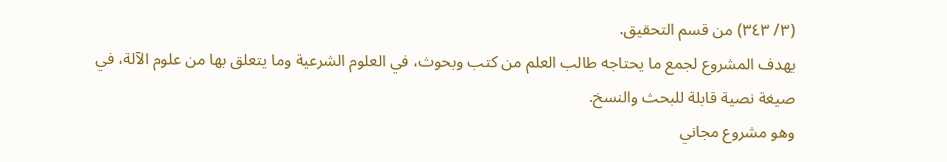(٣/ ٣٤٣) من قسم التحقيق.
يهدف المشروع لجمع ما يحتاجه طالب العلم من كتب وبحوث، في العلوم الشرعية وما يتعلق بها من علوم الآلة، في صيغة نصية قابلة للبحث والنسخ.
وهو مشروع مجاني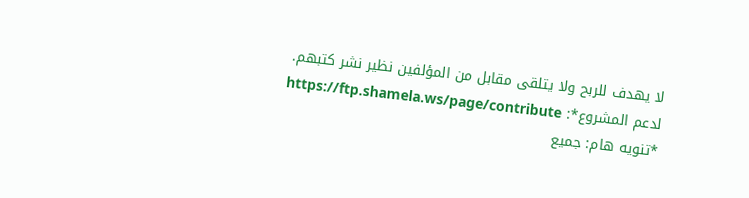لا يهدف للربح ولا يتلقى مقابل من المؤلفين نظير نشر كتبهم.
لدعم المشروع*: https://ftp.shamela.ws/page/contribute
*تنويه هام: جميع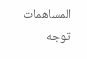المساهمات توجه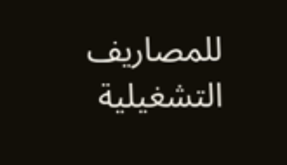للمصاريف التشغيلية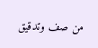من صف وتدقيق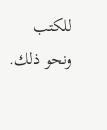للكتب ونحو ذلك.